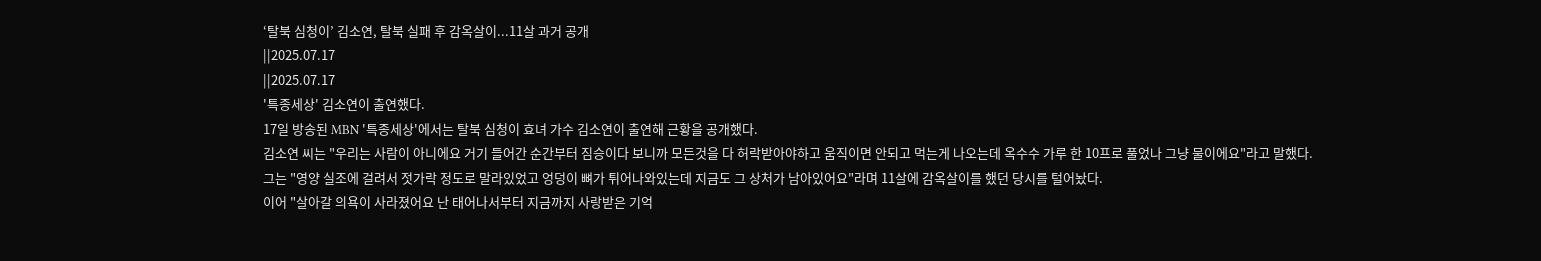‘탈북 심청이’ 김소연, 탈북 실패 후 감옥살이...11살 과거 공개
||2025.07.17
||2025.07.17
'특종세상' 김소연이 출연했다.
17일 방송된 MBN '특종세상'에서는 탈북 심청이 효녀 가수 김소연이 출연해 근황을 공개했다.
김소연 씨는 "우리는 사람이 아니에요 거기 들어간 순간부터 짐승이다 보니까 모든것을 다 허락받아야하고 움직이면 안되고 먹는게 나오는데 옥수수 가루 한 10프로 풀었나 그냥 물이에요"라고 말했다.
그는 "영양 실조에 걸려서 젓가락 정도로 말라있었고 엉덩이 뼈가 튀어나와있는데 지금도 그 상처가 남아있어요"라며 11살에 감옥살이를 했던 당시를 털어놨다.
이어 "살아갈 의욕이 사라졌어요 난 태어나서부터 지금까지 사랑받은 기억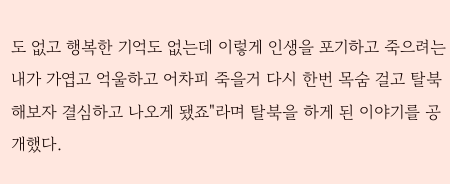도 없고 행복한 기억도 없는데 이렇게 인생을 포기하고 죽으려는 내가 가엽고 억울하고 어차피 죽을거 다시 한번 목숨 걸고 탈북해보자 결심하고 나오게 됐죠"라며 탈북을 하게 된 이야기를 공개했다.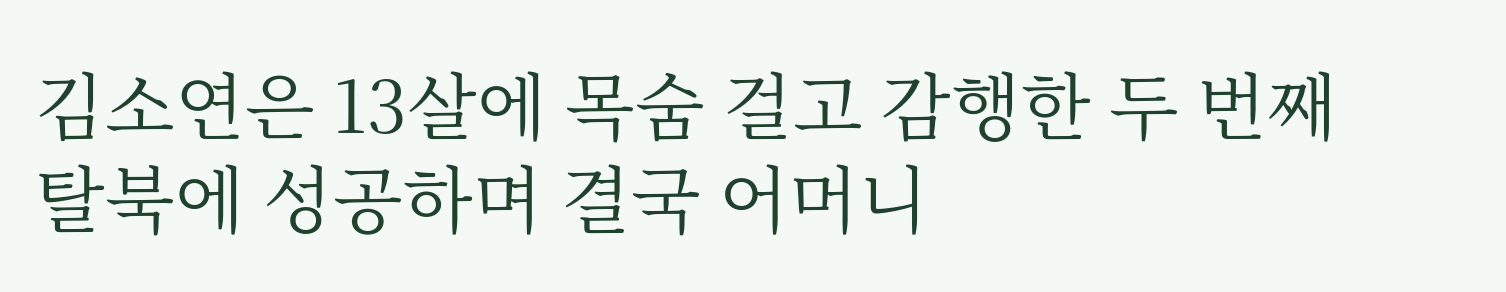김소연은 13살에 목숨 걸고 감행한 두 번째 탈북에 성공하며 결국 어머니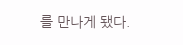를 만나게 됐다.